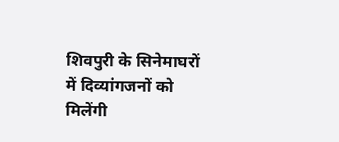शिवपुरी के सिनेमाघरों में दिव्यांगजनों को मिलेंगी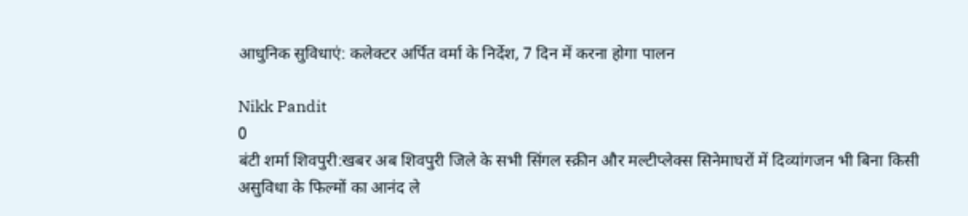आधुनिक सुविधाएं: कलेक्टर अर्पित वर्मा के निर्देश, 7 दिन में करना होगा पालन

Nikk Pandit
0
बंटी शर्मा शिवपुरी:खबर अब शिवपुरी जिले के सभी सिंगल स्क्रीन और मल्टीप्लेक्स सिनेमाघरों में दिव्यांगजन भी बिना किसी असुविधा के फिल्मों का आनंद ले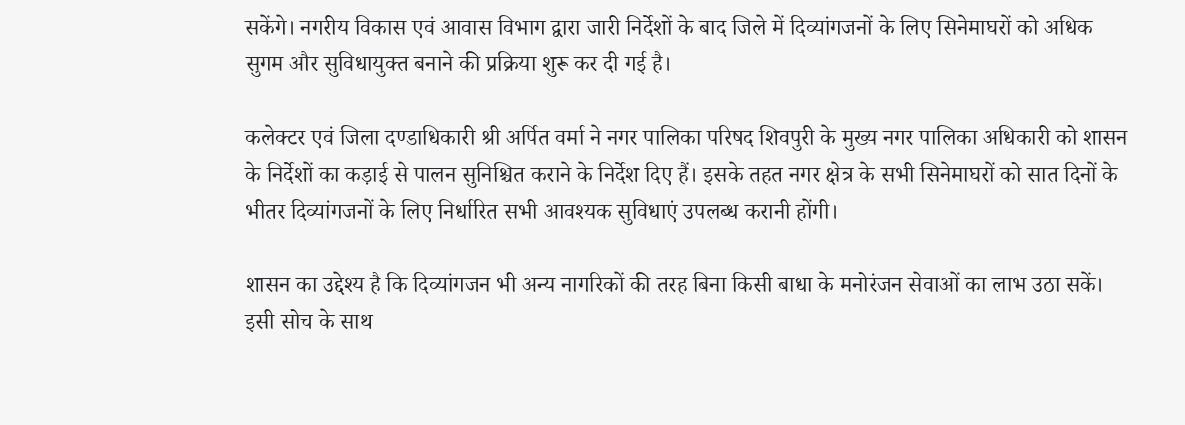सकेंगे। नगरीय विकास एवं आवास विभाग द्वारा जारी निर्देशों के बाद जिले में दिव्यांगजनों के लिए सिनेमाघरों को अधिक सुगम और सुविधायुक्त बनाने की प्रक्रिया शुरू कर दी गई है।

कलेक्टर एवं जिला दण्डाधिकारी श्री अर्पित वर्मा ने नगर पालिका परिषद शिवपुरी के मुख्य नगर पालिका अधिकारी को शासन के निर्देशों का कड़ाई से पालन सुनिश्चित कराने के निर्देश दिए हैं। इसके तहत नगर क्षेत्र के सभी सिनेमाघरों को सात दिनों के भीतर दिव्यांगजनों के लिए निर्धारित सभी आवश्यक सुविधाएं उपलब्ध करानी होंगी।

शासन का उद्देश्य है कि दिव्यांगजन भी अन्य नागरिकों की तरह बिना किसी बाधा के मनोरंजन सेवाओं का लाभ उठा सकें। इसी सोच के साथ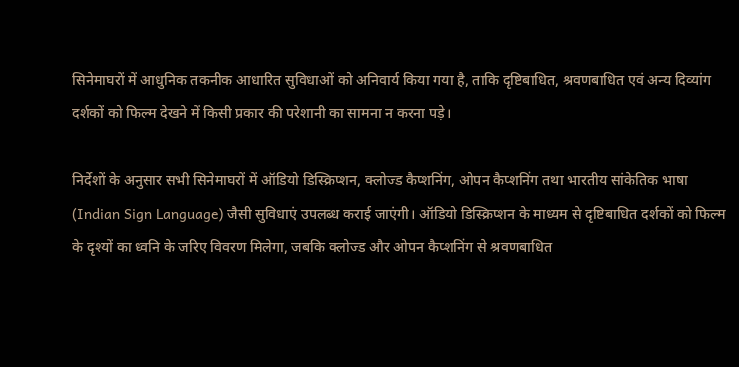सिनेमाघरों में आधुनिक तकनीक आधारित सुविधाओं को अनिवार्य किया गया है, ताकि दृष्टिबाधित, श्रवणबाधित एवं अन्य दिव्यांग दर्शकों को फिल्म देखने में किसी प्रकार की परेशानी का सामना न करना पड़े।

निर्देशों के अनुसार सभी सिनेमाघरों में ऑडियो डिस्क्रिप्शन, क्लोज्ड कैप्शनिंग, ओपन कैप्शनिंग तथा भारतीय सांकेतिक भाषा (Indian Sign Language) जैसी सुविधाएं उपलब्ध कराई जाएंगी। ऑडियो डिस्क्रिप्शन के माध्यम से दृष्टिबाधित दर्शकों को फिल्म के दृश्यों का ध्वनि के जरिए विवरण मिलेगा, जबकि क्लोज्ड और ओपन कैप्शनिंग से श्रवणबाधित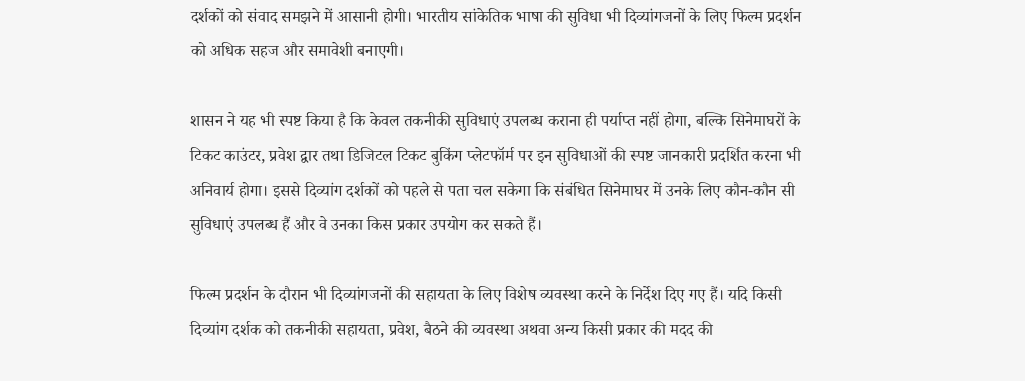दर्शकों को संवाद समझने में आसानी होगी। भारतीय सांकेतिक भाषा की सुविधा भी दिव्यांगजनों के लिए फिल्म प्रदर्शन को अधिक सहज और समावेशी बनाएगी।

शासन ने यह भी स्पष्ट किया है कि केवल तकनीकी सुविधाएं उपलब्ध कराना ही पर्याप्त नहीं होगा, बल्कि सिनेमाघरों के टिकट काउंटर, प्रवेश द्वार तथा डिजिटल टिकट बुकिंग प्लेटफॉर्म पर इन सुविधाओं की स्पष्ट जानकारी प्रदर्शित करना भी अनिवार्य होगा। इससे दिव्यांग दर्शकों को पहले से पता चल सकेगा कि संबंधित सिनेमाघर में उनके लिए कौन-कौन सी सुविधाएं उपलब्ध हैं और वे उनका किस प्रकार उपयोग कर सकते हैं।

फिल्म प्रदर्शन के दौरान भी दिव्यांगजनों की सहायता के लिए विशेष व्यवस्था करने के निर्देश दिए गए हैं। यदि किसी दिव्यांग दर्शक को तकनीकी सहायता, प्रवेश, बैठने की व्यवस्था अथवा अन्य किसी प्रकार की मदद की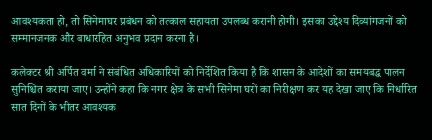आवश्यकता हो, तो सिनेमाघर प्रबंधन को तत्काल सहायता उपलब्ध करानी होगी। इसका उद्देश्य दिव्यांगजनों को सम्मानजनक और बाधारहित अनुभव प्रदान करना है।

कलेक्टर श्री अर्पित वर्मा ने संबंधित अधिकारियों को निर्देशित किया है कि शासन के आदेशों का समयबद्ध पालन सुनिश्चित कराया जाए। उन्होंने कहा कि नगर क्षेत्र के सभी सिनेमा घरों का निरीक्षण कर यह देखा जाए कि निर्धारित सात दिनों के भीतर आवश्यक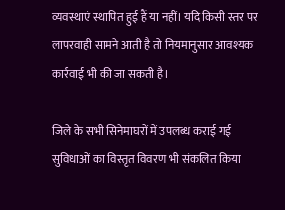व्यवस्थाएं स्थापित हुई हैं या नहीं। यदि किसी स्तर पर लापरवाही सामने आती है तो नियमानुसार आवश्यक कार्रवाई भी की जा सकती है।

जिले के सभी सिनेमाघरों में उपलब्ध कराई गई सुविधाओं का विस्तृत विवरण भी संकलित किया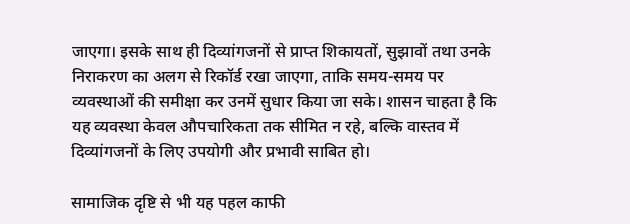जाएगा। इसके साथ ही दिव्यांगजनों से प्राप्त शिकायतों, सुझावों तथा उनके निराकरण का अलग से रिकॉर्ड रखा जाएगा, ताकि समय-समय पर व्यवस्थाओं की समीक्षा कर उनमें सुधार किया जा सके। शासन चाहता है कि यह व्यवस्था केवल औपचारिकता तक सीमित न रहे, बल्कि वास्तव में दिव्यांगजनों के लिए उपयोगी और प्रभावी साबित हो।

सामाजिक दृष्टि से भी यह पहल काफी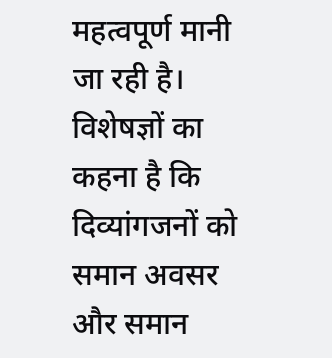महत्वपूर्ण मानी जा रही है। विशेषज्ञों का कहना है कि दिव्यांगजनों को समान अवसर और समान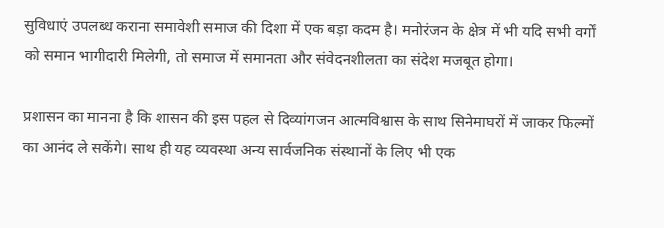सुविधाएं उपलब्ध कराना समावेशी समाज की दिशा में एक बड़ा कदम है। मनोरंजन के क्षेत्र में भी यदि सभी वर्गों को समान भागीदारी मिलेगी, तो समाज में समानता और संवेदनशीलता का संदेश मजबूत होगा।

प्रशासन का मानना है कि शासन की इस पहल से दिव्यांगजन आत्मविश्वास के साथ सिनेमाघरों में जाकर फिल्मों का आनंद ले सकेंगे। साथ ही यह व्यवस्था अन्य सार्वजनिक संस्थानों के लिए भी एक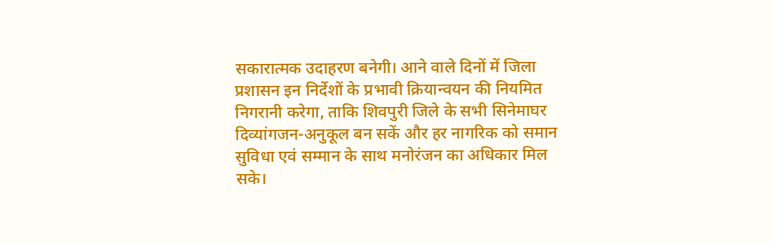सकारात्मक उदाहरण बनेगी। आने वाले दिनों में जिला प्रशासन इन निर्देशों के प्रभावी क्रियान्वयन की नियमित निगरानी करेगा, ताकि शिवपुरी जिले के सभी सिनेमाघर दिव्यांगजन-अनुकूल बन सकें और हर नागरिक को समान सुविधा एवं सम्मान के साथ मनोरंजन का अधिकार मिल सके।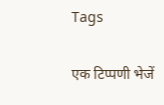Tags

एक टिप्पणी भेजें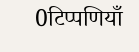0टिप्पणियाँ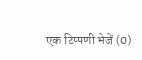एक टिप्पणी भेजें (0)